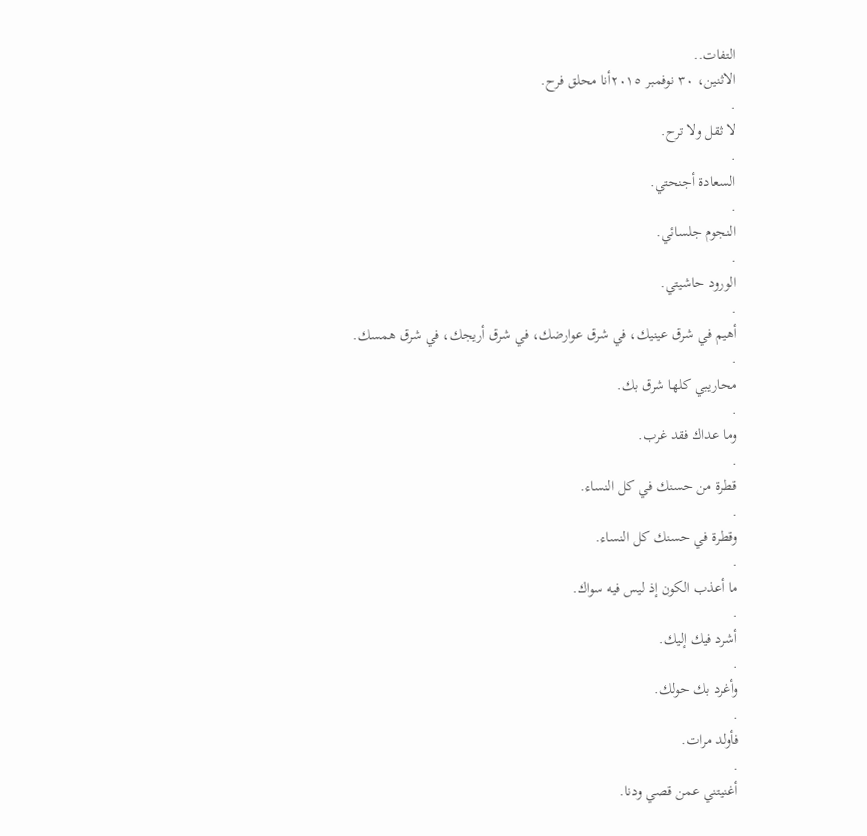التفات..
الاثنين، ٣٠ نوفمبر ٢٠١٥أنا محلق فرح.
.
لا ثقل ولا ترح.
.
السعادة أجنحتي.
.
النجوم جلسائي.
.
الورود حاشيتي.
.
أهيم في شرق عينيك، في شرق عوارضك، في شرق أريجك، في شرق همسك.
.
محاريبي كلها شرق بك.
.
وما عداك فقد غرب.
.
قطرة من حسنك في كل النساء.
.
وقطرة في حسنك كل النساء.
.
ما أعذب الكون إذ ليس فيه سواك.
.
أشرد فيك إليك.
.
وأغرد بك حولك.
.
فأولد مرات.
.
أغنيتني عمن قصي ودنا.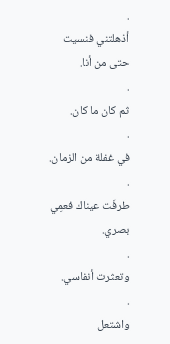.
أذهلتني فنسيت حتى من أنا.
.
ثم كان ما كان.
.
في غفلة من الزمان.
.
طرفَت عيناك فعمِي بصري.
.
وتعثرت أنفاسي.
.
واشتعل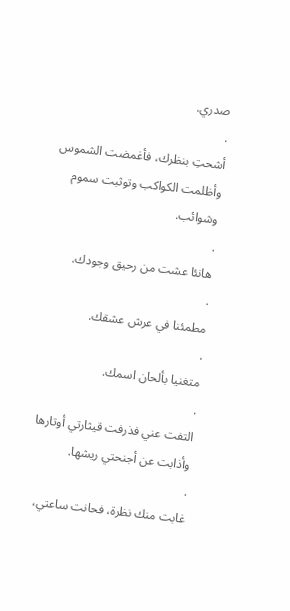صدري.
.
أشحتِ بنظرك، فأغمضت الشموس وأظلمت الكواكب وتوثبت سموم وشوائب.
.
هانئا عشت من رحيق وجودك.
.
مطمئنا في عرش عشقك.
.
متغنيا بألحان اسمك.
.
التفت عني فذرفت قيثارتي أوتارها وأذابت عن أجنحتي ريشها.
.
غابت منك نظرة، فحانت ساعتي،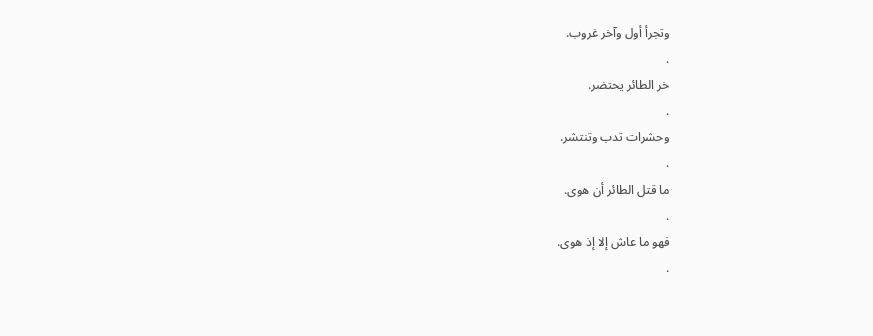وتجرأ أول وآخر غروب.
.
خر الطائر يحتضر.
.
وحشرات تدب وتنتشر.
.
ما قتل الطائر أن هوى.
.
فهو ما عاش إلا إذ هوى.
.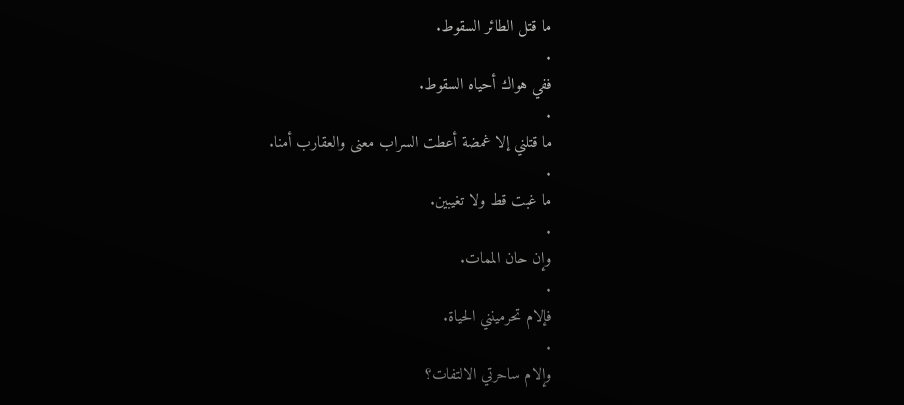ما قتل الطائر السقوط.
.
ففي هواك أحياه السقوط.
.
ما قتلني إلا غمضة أعطت السراب معنى والعقارب أمنا.
.
ما غبت قط ولا تغيبين.
.
وإن حان الممات.
.
فإلام تحرمينني الحياة.
.
وإلام ساحرتي الالتفات؟